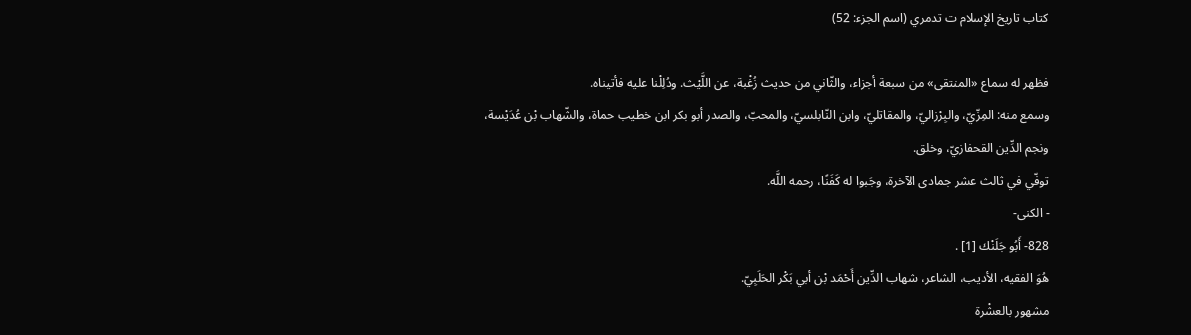كتاب تاريخ الإسلام ت تدمري (اسم الجزء: 52)

فظهر له سماع «المنتقى» من سبعة أجزاء، والثّاني من حديث زُغْبة، عن اللَّيْث. ودُلِلْنا عليه فأتيناه.
وسمع منه: المِزّيّ، والبِرْزاليّ، والمقاتليّ، وابن النّابلسيّ، والمحبّ، والصدر أبو بكر ابن خطيب حماة، والشّهاب بْن عُدَيْسة، ونجم الدِّين القحفازيّ، وخلق.
توفّي في ثالث عشر جمادى الآخرة، وجَبوا له كَفَنًا، رحمه اللَّه.
- الكنى-
828- أَبُو جَلَنْك [1] .
هُوَ الفقيه، الأديب، الشاعر، شهاب الدِّين أَحْمَد بْن أبي بَكْر الحَلَبِيّ.
مشهور بالعشْرة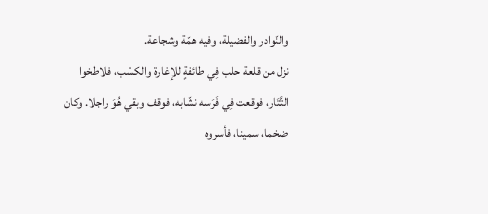والنّوادر والفضيلة، وفيه همّة وشجاعة.
نزل من قلعة حلب فِي طائفةٍ للإغارة والكسْب، فلاطخوا التَّتَار، فوقعت فِي فَرَسه نشّابه، فوقف وبقي هُوَ راجلا. وكان ضخما، سمينا، فأسروه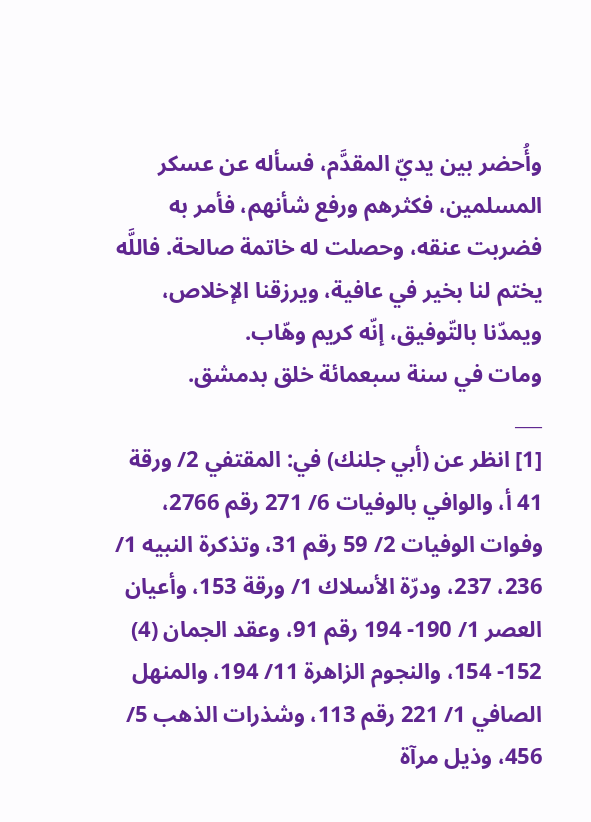وأُحضر بين يديّ المقدَّم، فسأله عن عسكر المسلمين، فكثرهم ورفع شأنهم، فأمر به فضربت عنقه، وحصلت له خاتمة صالحة. فاللَّه يختم لنا بخير في عافية، ويرزقنا الإخلاص، ويمدّنا بالتّوفيق، إنّه كريم وهّاب.
ومات في سنة سبعمائة خلق بدمشق.
___
[1] انظر عن (أبي جلنك) في: المقتفي 2/ ورقة 41 أ، والوافي بالوفيات 6/ 271 رقم 2766، وفوات الوفيات 2/ 59 رقم 31، وتذكرة النبيه 1/ 236، 237، ودرّة الأسلاك 1/ ورقة 153، وأعيان العصر 1/ 190- 194 رقم 91، وعقد الجمان (4) 152- 154، والنجوم الزاهرة 11/ 194، والمنهل الصافي 1/ 221 رقم 113، وشذرات الذهب 5/ 456، وذيل مرآة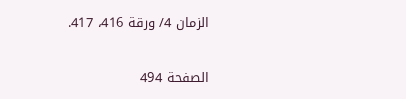الزمان 4/ ورقة 416، 417.

الصفحة 494